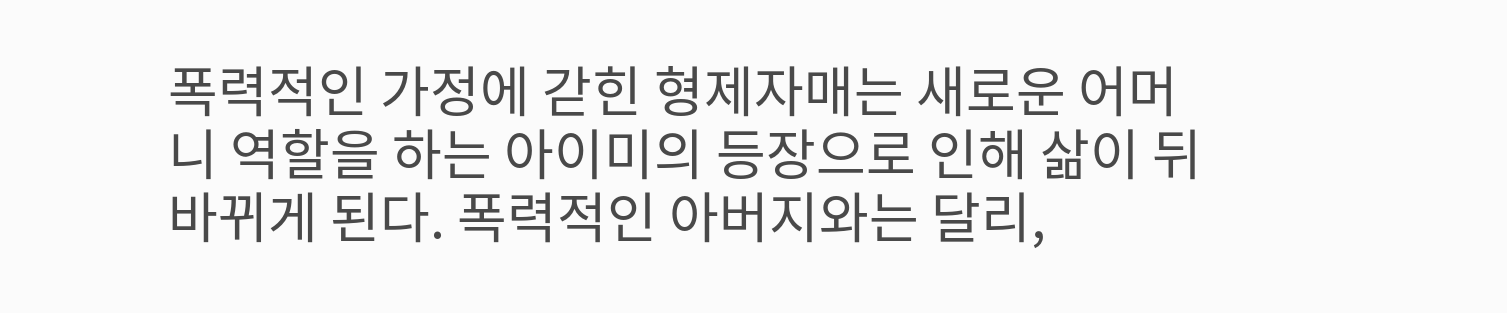폭력적인 가정에 갇힌 형제자매는 새로운 어머니 역할을 하는 아이미의 등장으로 인해 삶이 뒤바뀌게 된다. 폭력적인 아버지와는 달리,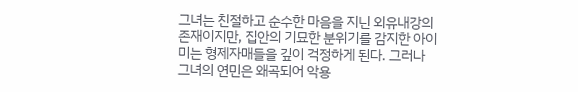그녀는 친절하고 순수한 마음을 지닌 외유내강의 존재이지만, 집안의 기묘한 분위기를 감지한 아이미는 형제자매들을 깊이 걱정하게 된다. 그러나 그녀의 연민은 왜곡되어 악용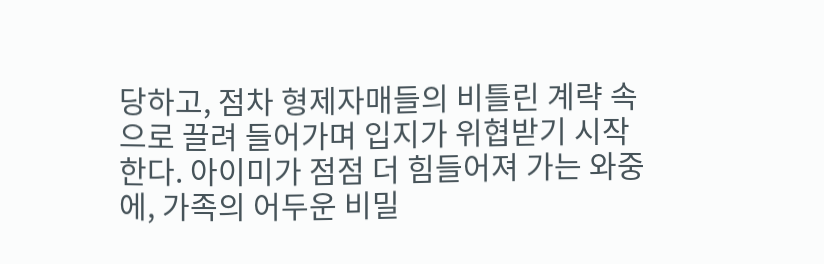당하고, 점차 형제자매들의 비틀린 계략 속으로 끌려 들어가며 입지가 위협받기 시작한다. 아이미가 점점 더 힘들어져 가는 와중에, 가족의 어두운 비밀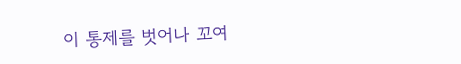이 통제를 벗어나 꼬여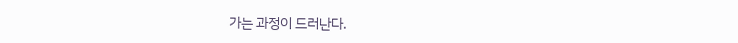가는 과정이 드러난다.